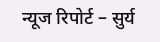न्यूज रिपोर्ट – सुर्य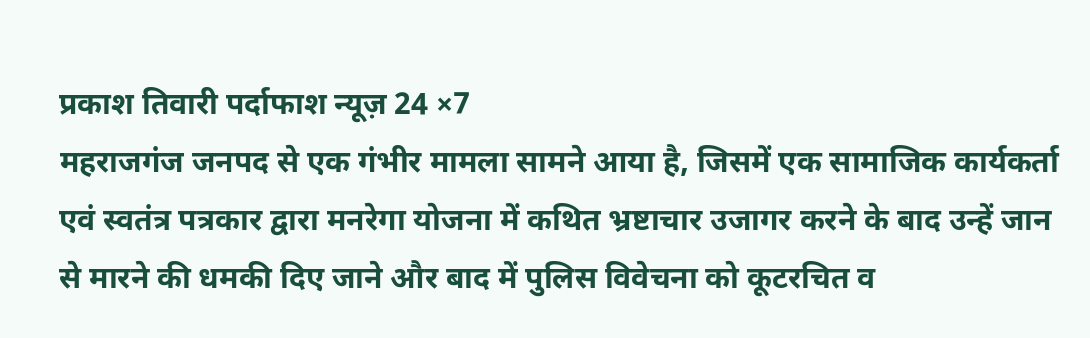प्रकाश तिवारी पर्दाफाश न्यूज़ 24 ×7
महराजगंज जनपद से एक गंभीर मामला सामने आया है, जिसमें एक सामाजिक कार्यकर्ता एवं स्वतंत्र पत्रकार द्वारा मनरेगा योजना में कथित भ्रष्टाचार उजागर करने के बाद उन्हें जान से मारने की धमकी दिए जाने और बाद में पुलिस विवेचना को कूटरचित व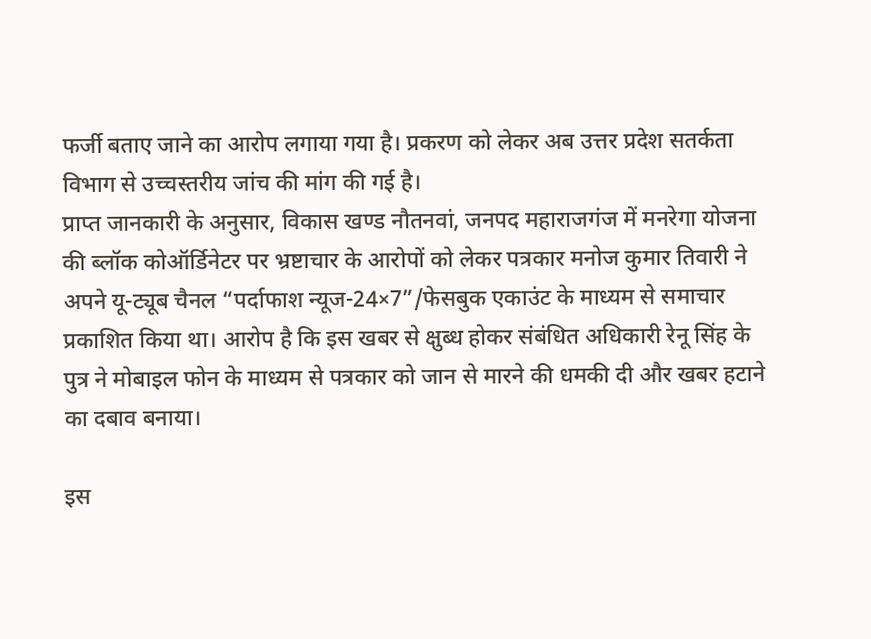फर्जी बताए जाने का आरोप लगाया गया है। प्रकरण को लेकर अब उत्तर प्रदेश सतर्कता विभाग से उच्चस्तरीय जांच की मांग की गई है।
प्राप्त जानकारी के अनुसार, विकास खण्ड नौतनवां, जनपद महाराजगंज में मनरेगा योजना की ब्लॉक कोऑर्डिनेटर पर भ्रष्टाचार के आरोपों को लेकर पत्रकार मनोज कुमार तिवारी ने अपने यू-ट्यूब चैनल “पर्दाफाश न्यूज-24×7”/फेसबुक एकाउंट के माध्यम से समाचार प्रकाशित किया था। आरोप है कि इस खबर से क्षुब्ध होकर संबंधित अधिकारी रेनू सिंह के पुत्र ने मोबाइल फोन के माध्यम से पत्रकार को जान से मारने की धमकी दी और खबर हटाने का दबाव बनाया।

इस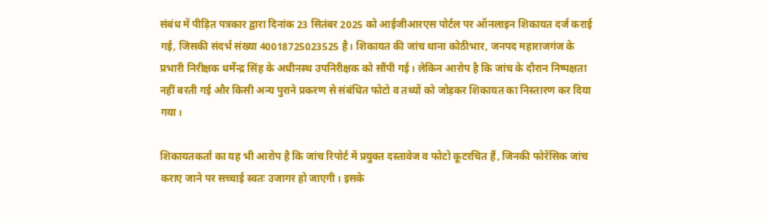संबंध में पीड़ित पत्रकार द्वारा दिनांक 23 सितंबर 2025 को आईजीआरएस पोर्टल पर ऑनलाइन शिकायत दर्ज कराई गई, जिसकी संदर्भ संख्या 40018725023525 है। शिकायत की जांच थाना कोठीभार, जनपद महाराजगंज के प्रभारी निरीक्षक धर्मेन्द्र सिंह के अधीनस्थ उपनिरीक्षक को सौंपी गई। लेकिन आरोप है कि जांच के दौरान निष्पक्षता नहीं बरती गई और किसी अन्य पुराने प्रकरण से संबंधित फोटो व तथ्यों को जोड़कर शिकायत का निस्तारण कर दिया गया।

शिकायतकर्ता का यह भी आरोप है कि जांच रिपोर्ट में प्रयुक्त दस्तावेज व फोटो कूटरचित हैं, जिनकी फोरेंसिक जांच कराए जाने पर सच्चाई स्वतः उजागर हो जाएगी। इसके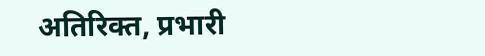अतिरिक्त, प्रभारी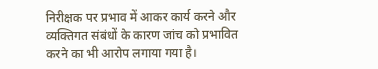निरीक्षक पर प्रभाव में आकर कार्य करने और व्यक्तिगत संबंधों के कारण जांच को प्रभावित करने का भी आरोप लगाया गया है।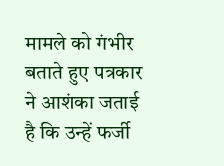मामले को गंभीर बताते हुए पत्रकार ने आशंका जताई है कि उन्हें फर्जी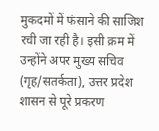मुकदमों में फंसाने की साजिश रची जा रही है। इसी क्रम में उन्होंने अपर मुख्य सचिव (गृह/सतर्कता), उत्तर प्रदेश शासन से पूरे प्रकरण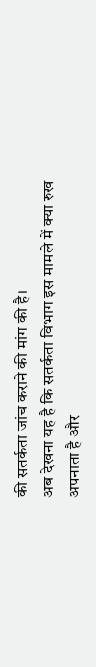की सतर्कता जांच कराने की मांग की है।
अब देखना यह है कि सतर्कता विभाग इस मामले में क्या रुख अपनाता है और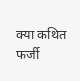क्या कथित फर्जी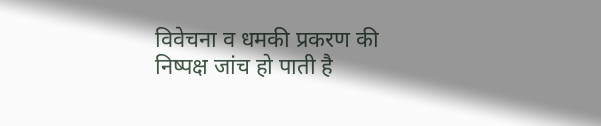विवेचना व धमकी प्रकरण की निष्पक्ष जांच हो पाती है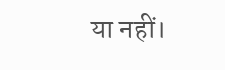या नहीं।